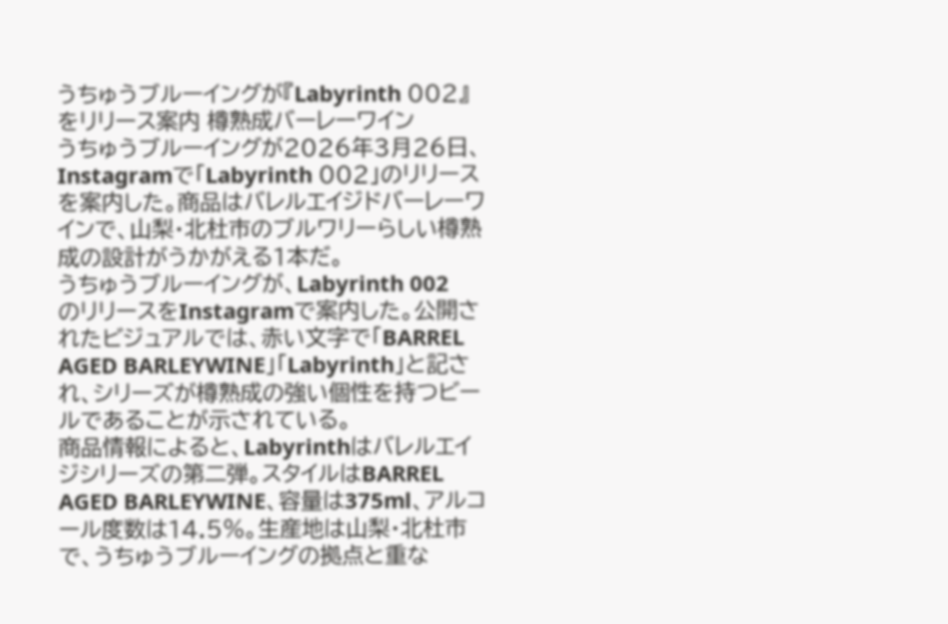うちゅうブルーイングが『Labyrinth 002』をリリース案内 樽熟成バーレーワイン
うちゅうブルーイングが2026年3月26日、Instagramで「Labyrinth 002」のリリースを案内した。商品はバレルエイジドバーレーワインで、山梨・北杜市のブルワリーらしい樽熟成の設計がうかがえる1本だ。
うちゅうブルーイングが、Labyrinth 002 のリリースをInstagramで案内した。公開されたビジュアルでは、赤い文字で「BARREL AGED BARLEYWINE」「Labyrinth」と記され、シリーズが樽熟成の強い個性を持つビールであることが示されている。
商品情報によると、Labyrinthはバレルエイジシリーズの第二弾。スタイルはBARREL AGED BARLEYWINE、容量は375ml、アルコール度数は14.5%。生産地は山梨・北杜市で、うちゅうブルーイングの拠点と重な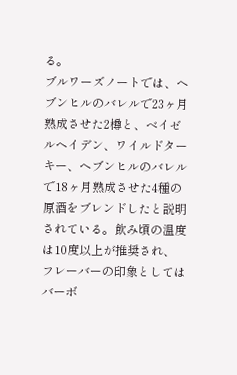る。
ブルワーズノートでは、ヘブンヒルのバレルで23ヶ月熟成させた2樽と、ベイゼルヘイデン、ワイルドターキー、ヘブンヒルのバレルで18ヶ月熟成させた4種の原酒をブレンドしたと説明されている。飲み頃の温度は10度以上が推奨され、フレーバーの印象としてはバーボ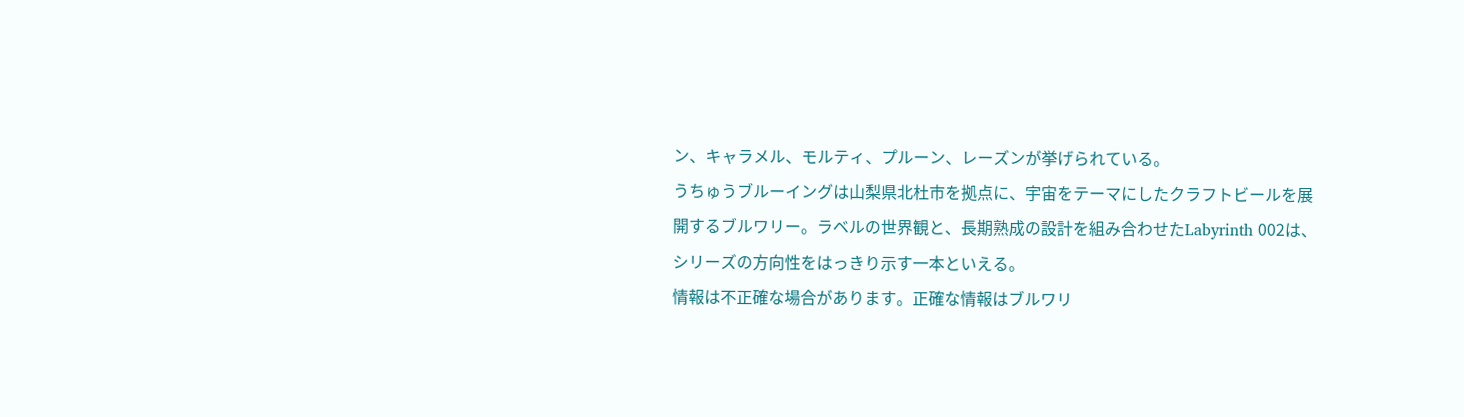ン、キャラメル、モルティ、プルーン、レーズンが挙げられている。
うちゅうブルーイングは山梨県北杜市を拠点に、宇宙をテーマにしたクラフトビールを展開するブルワリー。ラベルの世界観と、長期熟成の設計を組み合わせたLabyrinth 002は、シリーズの方向性をはっきり示す一本といえる。
情報は不正確な場合があります。正確な情報はブルワリ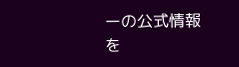ーの公式情報を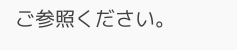ご参照ください。